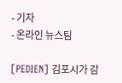- 기자
- 온라인 뉴스팀

[PEDIEN] 김포시가 감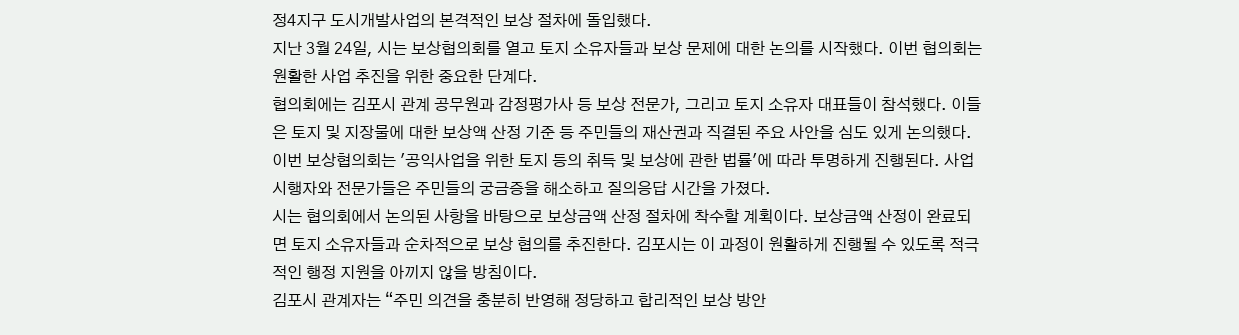정4지구 도시개발사업의 본격적인 보상 절차에 돌입했다.
지난 3월 24일, 시는 보상협의회를 열고 토지 소유자들과 보상 문제에 대한 논의를 시작했다. 이번 협의회는 원활한 사업 추진을 위한 중요한 단계다.
협의회에는 김포시 관계 공무원과 감정평가사 등 보상 전문가, 그리고 토지 소유자 대표들이 참석했다. 이들은 토지 및 지장물에 대한 보상액 산정 기준 등 주민들의 재산권과 직결된 주요 사안을 심도 있게 논의했다.
이번 보상협의회는 '공익사업을 위한 토지 등의 취득 및 보상에 관한 법률'에 따라 투명하게 진행된다. 사업시행자와 전문가들은 주민들의 궁금증을 해소하고 질의응답 시간을 가졌다.
시는 협의회에서 논의된 사항을 바탕으로 보상금액 산정 절차에 착수할 계획이다. 보상금액 산정이 완료되면 토지 소유자들과 순차적으로 보상 협의를 추진한다. 김포시는 이 과정이 원활하게 진행될 수 있도록 적극적인 행정 지원을 아끼지 않을 방침이다.
김포시 관계자는 “주민 의견을 충분히 반영해 정당하고 합리적인 보상 방안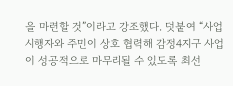을 마련할 것”이라고 강조했다. 덧붙여 “사업시행자와 주민이 상호 협력해 감정4지구 사업이 성공적으로 마무리될 수 있도록 최선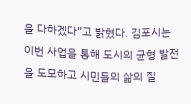을 다하겠다”고 밝혔다. 김포시는 이번 사업을 통해 도시의 균형 발전을 도모하고 시민들의 삶의 질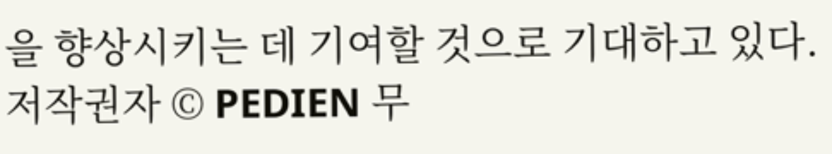을 향상시키는 데 기여할 것으로 기대하고 있다.
저작권자 © PEDIEN 무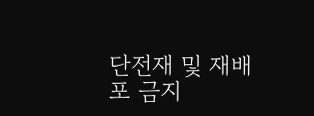단전재 및 재배포 금지